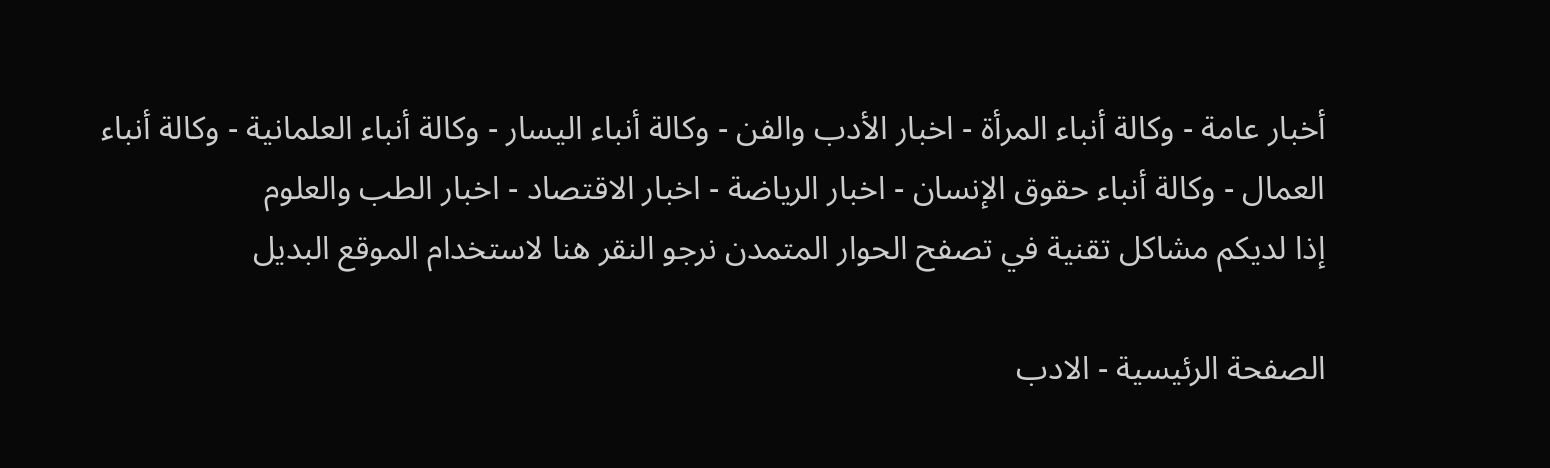أخبار عامة - وكالة أنباء المرأة - اخبار الأدب والفن - وكالة أنباء اليسار - وكالة أنباء العلمانية - وكالة أنباء العمال - وكالة أنباء حقوق الإنسان - اخبار الرياضة - اخبار الاقتصاد - اخبار الطب والعلوم
إذا لديكم مشاكل تقنية في تصفح الحوار المتمدن نرجو النقر هنا لاستخدام الموقع البديل

الصفحة الرئيسية - الادب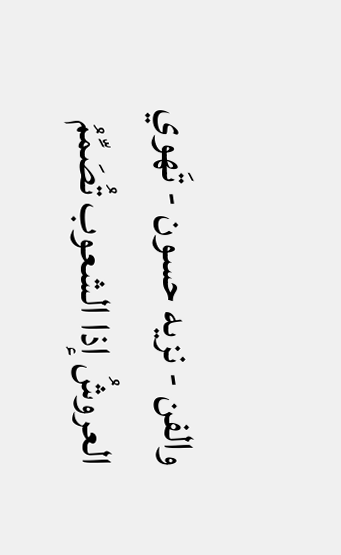والفن - نزيه حسون - تَهوي العروشُ إذا الشعوب تُصَمِّمُ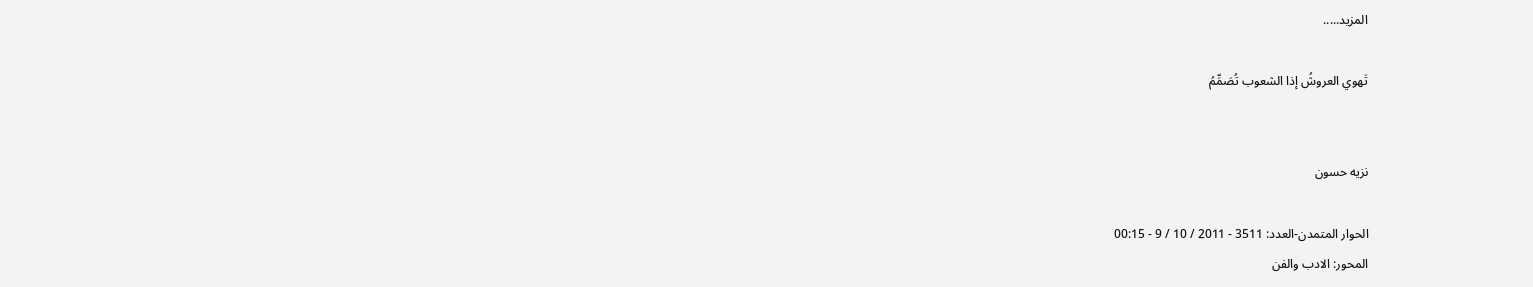المزيد.....

تَهوي العروشُ إذا الشعوب تُصَمِّمُ


نزيه حسون

الحوار المتمدن-العدد: 3511 - 2011 / 10 / 9 - 00:15
المحور: الادب والفن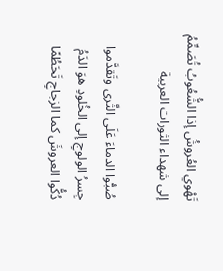تَهْوي العُروشُ إذا الشُّعُوبُ تُصَمِّمُ
إلى شهداء الثورات العربية

صُبُّوا الدماءَ عَلَى الثَّرى وتَقدَّموا
جِسرُ الولوجِ إلى الخُلودِ هوَ الدَمُ
دُكُّوا العروشَ كما الزجاجِ تَحَطُمًا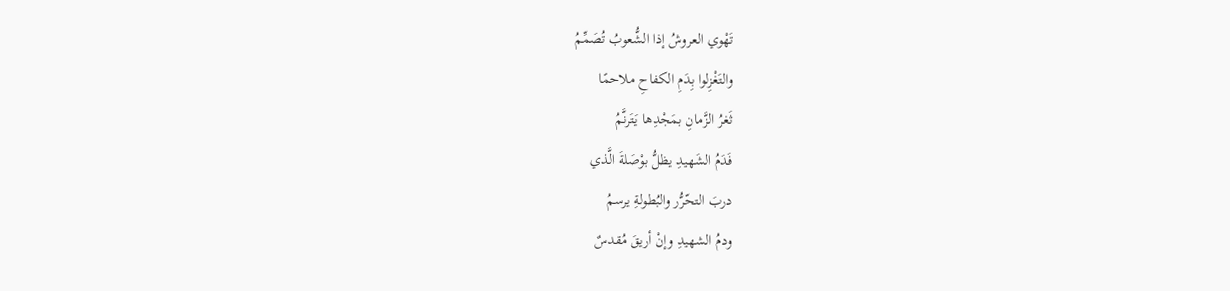تَهْوي العروشُ إذا الشُّعوبُ تُصَمِّمُ
والتَغْزِلوا بِدَمِ الكفاحِ ملاحمًا
ثَغرُ الزَّمانِ بمَجْدِها يَتَرنَّمُ
فَدَمُ الشَهيدِ يظلُّ بوْصَلةَ الَّذي
دربَ التحّرُّر والبُطولةِ يرسمُ
ودمُ الشهيدِ وإنْ أريقَ مُقدسٌ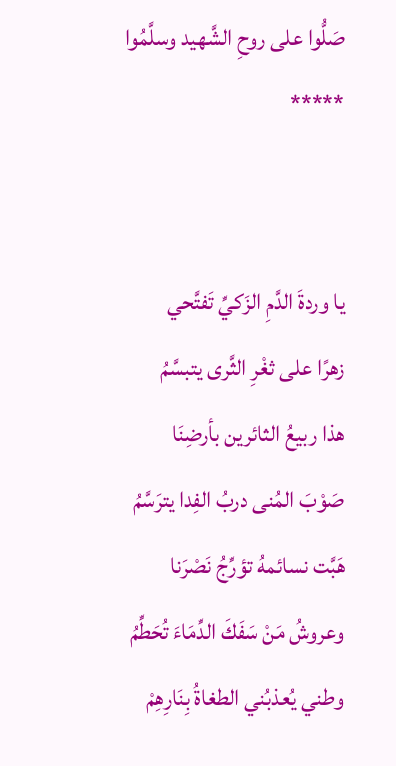صَلُّوا على روحِ الشَّهيد وسلَّمُوا
*****


يا وردةَ الدَّمِ الزَكيِّ تَفتَّحي
زهرًا على ثغْرِ الثَّرى يتبسَّمُ
هذا ربيعُ الثائرين بأرضِنَا
صَوْبَ المُنى دربُ الفِدا يترَسَّمُ
هَبَّت نسائمهُ تؤرِّجُ نَصْرَنا
وعروشُ مَنْ سَفَكَ الدِّمَاءَ تُحَطِّمُ
وطني يُعذبُني الطغاةُ بِنَارِهِمْ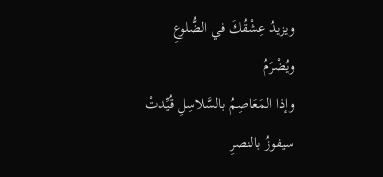ويزيدُ عِشْقُكَ في الضُّلوعِ ويُضْرَمُ
وإذا المَعَاصِمُ بالسَّلاسِلِ قُيِّدتْ
سيفوزُ بالنصرِ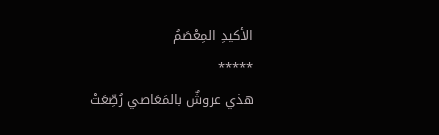الأكيدِ المِعْصَمُ
*****
هذي عروشٌ بالمَعَاصي رُصِّعَتْ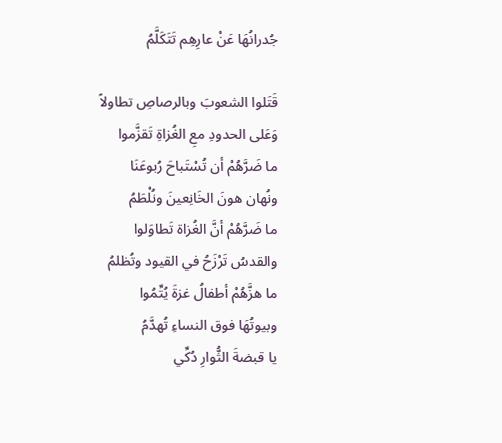جُدرانُهَا عَنْ عارِهِم تَتَكَلَّمُ

قَتَلوا الشعوبَ وبالرصاصِ تطاولاً
وَعَلى الحدودِ معِ الغُزاةِ تَقزَّموا
ما ضَرَّهُمْ أن تُسْتَباحَ رُبوعَنَا
ونُهان هونَ الخَانِعينَ ونُلْطَمُ
ما ضَرَّهُمْ أنَّ الغُزاة تَطاوَلوا
والقدسُ تَرْزَحُ في القيود وتُظلمُ
ما هزَّهُمْ أطفالُ غزةَ يُتِّمُوا
وبيوتُهَا فوق النساءِ تُهدَّمُ
يا قبضةَ الثُّوارِ دُكِّي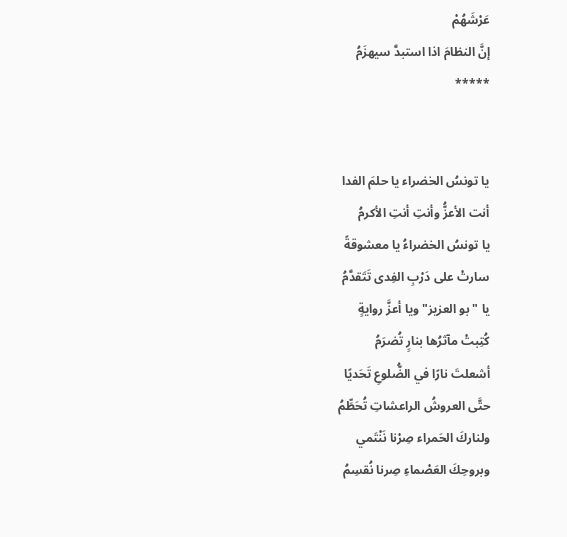عَرْشَهُمْ
إنَّ النظامَ اذا استبدَّ سيهزَمُ
*****


يا تونسُ الخضراء يا حلمَ الفدا
أنت الأعزُّ وأنتِ أنتِ الأكرمُ
يا تونسُ الخضراءُ يا معشوقةً
سارتْ على دَرْبِ الفِدى تَتَقدَّمُ
يا "بو العزيز" ويا أعزَّ روايةٍ
كُتِبتْ مآثرُها بنارٍ تُضرَمُ
أشعلتَ نارًا في الضُّلوعِ تَحَديًا
حتَّى العروشُ الراعشاتِ تُحَطِّمُ
ولناركَ الحَمراء صِرْنا نَنْتَمي
وبروحِكَ العَصْماءِ صِرنا نُقسِمُ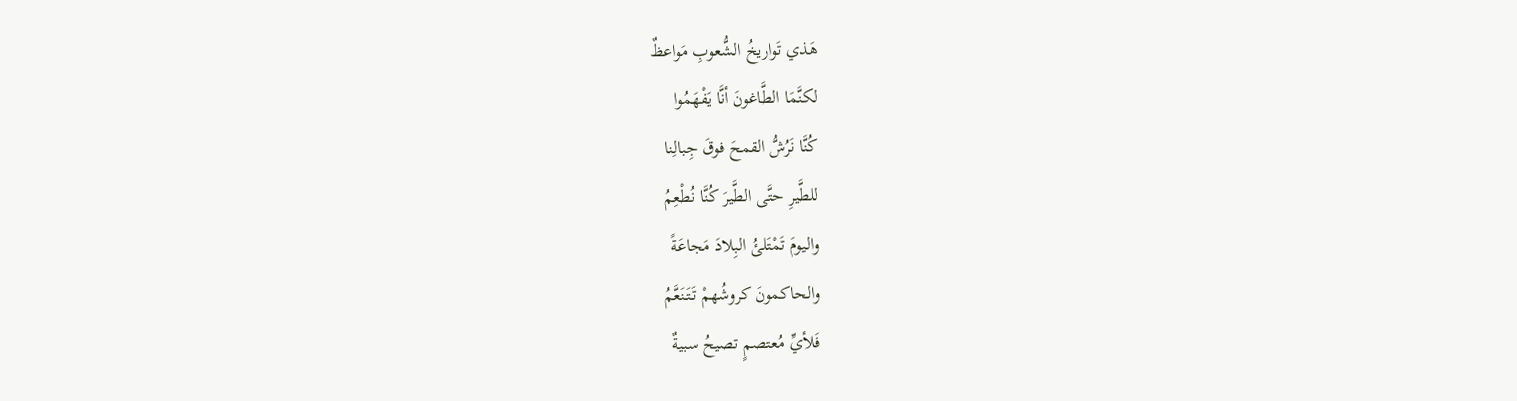هَذي تَواريخُ الشُّعوبِ مَواعظٌ
لكنَّمَا الطَّاغونَ أنَّا يَفْهَمُوا
كُنَّا نَرُشُّ القمحَ فوقَ جِبالِنا
للطَّيرِ حتَّى الطَّيرَ كُنَّا نُطْعِمُ
واليومَ تَمْتَلئُ البِلادَ مَجاعَةً
والحاكمونَ كروشُهمْ تَتَنَعَّمُ
فَلأيِّ مُعتصمٍ تصيحُ سبيةٌ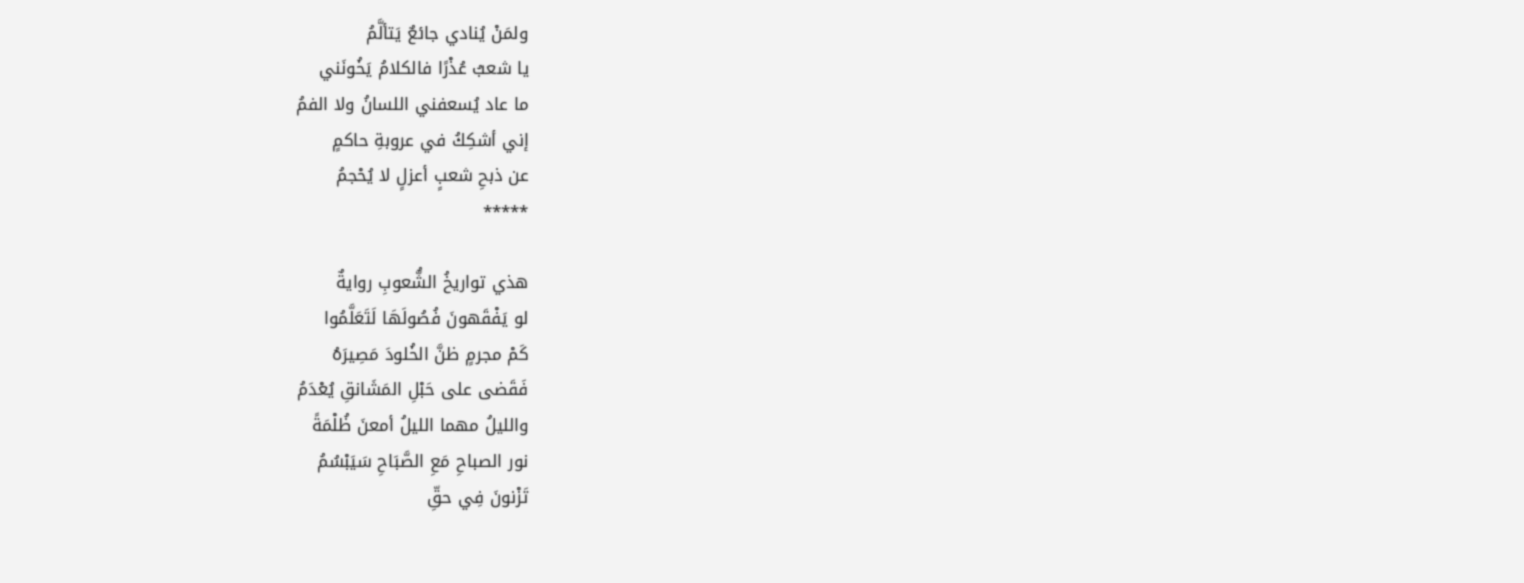ولمَنْ يُنادي جائعٌ يَتألَّمُ
يا شعبُ عُذْرًا فالكلامُ يَخُونَني
ما عاد يُسعفني اللسانُ ولا الفمُ
إني أشكِكُ في عروبةِ حاكمٍ
عن ذبحِ شعبٍ أعزلٍ لا يُحْجمُ
*****

هذي تواريخُ الشُّعوبِ روايةٌ
لو يَفْقَهونَ فُصُولَهَا لَتَعَلَّمُوا
كَمْ مجرمٍ ظنَّ الخُلودَ مَصِيرَهُ
فَقَضى على حَبْلِ المَشَانقِ يُعْدَمُ
والليلُ مهما الليلُ أمعنَ ظُلْمَةً
نور الصباحِ مَعِ الصَّبَاحِ سَيَبْسُمُ
تَزْنونَ فِي حقِّ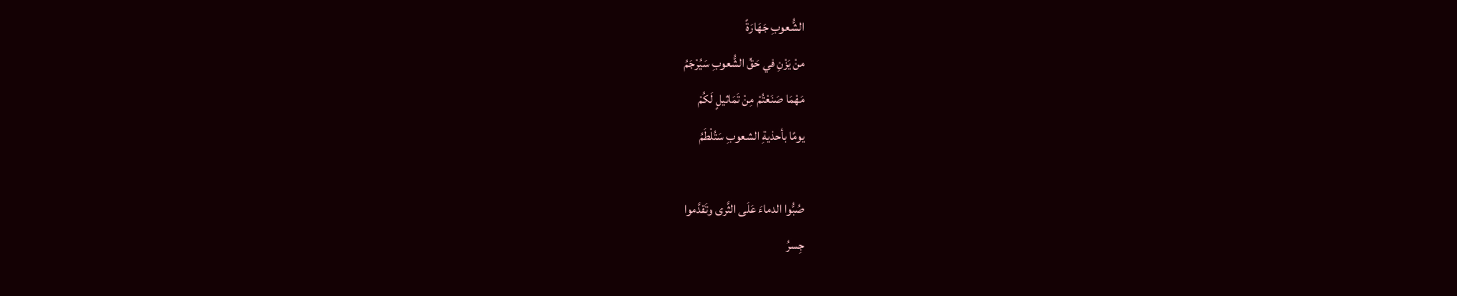الشُّعوبِ جَهَارَةً
منْ يَزْنِ في حَقِّ الشُّعوبِ سَيُرْجَمُ
مَهْمَا صَنَعْتُمْ مِنْ تَمَاثيلٍ لَكُمْ
يومًا بأحذيةِ الشعوبِ سَتُلْطَمُ

صُبُّوا الدماءَ عَلَى الثَّرى وتَقدَّموا
جِسرُ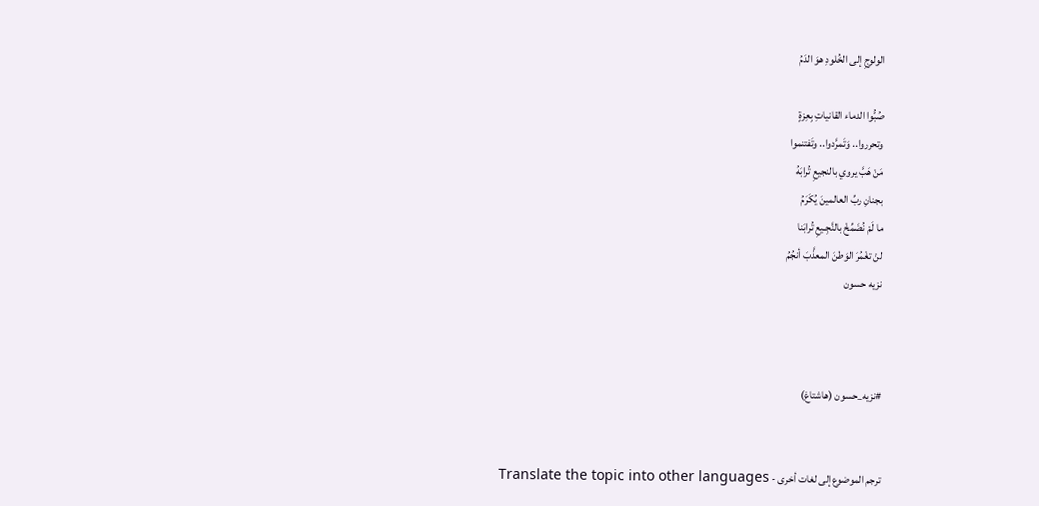الولوجِ إلى الخُلودِ هوَ الدَمُ

صُبُّوا الدماء القانياتِ بِعِزةٍ
وتحرروا.. وَتَمرَّدوا.. وتَفتنموا
مَنْ هَبَّ يروي بالنجيعِ تُرابَهُ
بجنانِ ربِّ العالمينَ يُكَرَمُ
ما لَمْ نُضَمِّخْ بالنَّجِـيعِ تُرابَنا
لنْ تغْمُرَ الوَطنَ المعذَّبَ أنجُمُ
نزيه حسون



#نزيه_حسون (هاشتاغ)


ترجم الموضوع إلى لغات أخرى - Translate the topic into other languages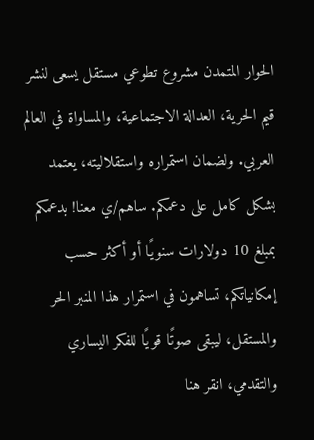الحوار المتمدن مشروع تطوعي مستقل يسعى لنشر قيم الحرية، العدالة الاجتماعية، والمساواة في العالم العربي. ولضمان استمراره واستقلاليته، يعتمد بشكل كامل على دعمكم. ساهم/ي معنا! بدعمكم بمبلغ 10 دولارات سنويًا أو أكثر حسب إمكانياتكم، تساهمون في استمرار هذا المنبر الحر والمستقل، ليبقى صوتًا قويًا للفكر اليساري والتقدمي، انقر هنا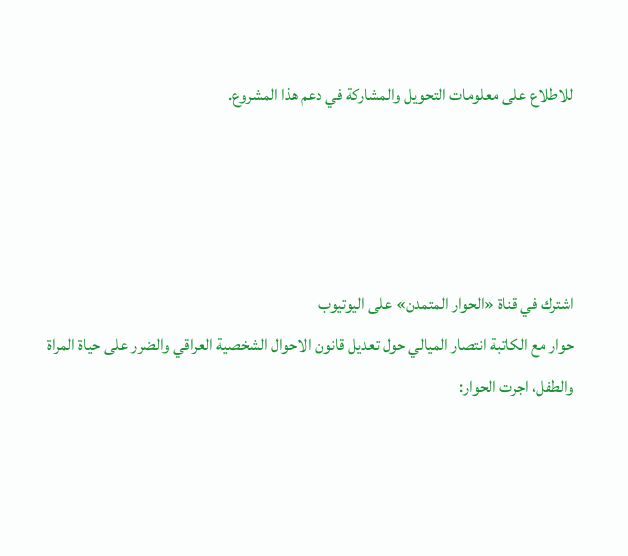للاطلاع على معلومات التحويل والمشاركة في دعم هذا المشروع.




اشترك في قناة «الحوار المتمدن» على اليوتيوب
حوار مع الكاتبة انتصار الميالي حول تعديل قانون الاحوال الشخصية العراقي والضرر على حياة المراة والطفل، اجرت الحوار: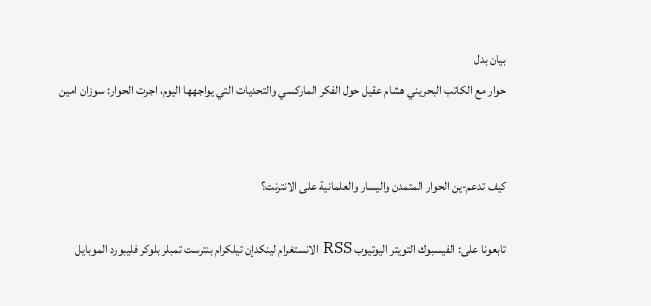بيان بدل
حوار مع الكاتب البحريني هشام عقيل حول الفكر الماركسي والتحديات التي يواجهها اليوم، اجرت الحوار: سوزان امين


كيف تدعم-ين الحوار المتمدن واليسار والعلمانية على الانترنت؟

تابعونا على: الفيسبوك التويتر اليوتيوب RSS الانستغرام لينكدإن تيلكرام بنترست تمبلر بلوكر فليبورد الموبايل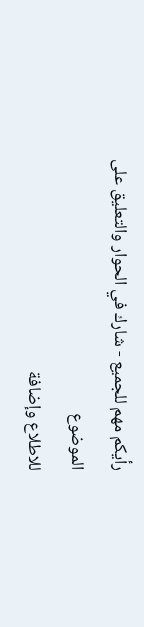رأيكم مهم للجميع - شارك في الحوار والتعليق على الموضوع
للاطلاع وإضافة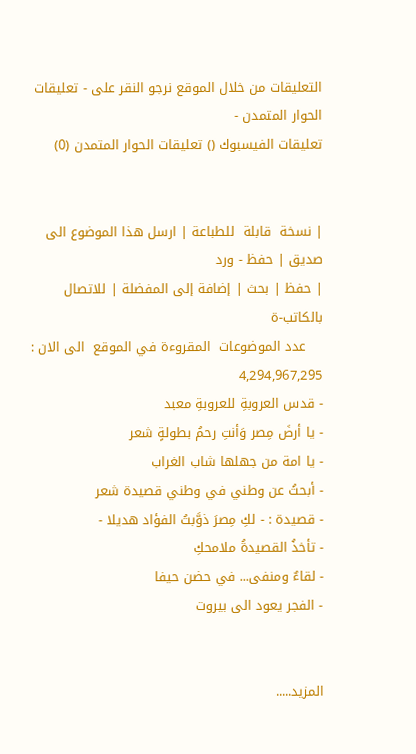التعليقات من خلال الموقع نرجو النقر على - تعليقات الحوار المتمدن -
تعليقات الفيسبوك () تعليقات الحوار المتمدن (0)


| نسخة  قابلة  للطباعة | ارسل هذا الموضوع الى صديق | حفظ - ورد
| حفظ | بحث | إضافة إلى المفضلة | للاتصال بالكاتب-ة
    عدد الموضوعات  المقروءة في الموقع  الى الان : 4,294,967,295
- قدس العروبةِ للعروبةِ معبد
- يا أرضَ مِصر وَأنتِ رحمُ بطولةٍ شعر
- يا امة من جهلها شاب الغراب
- أبحثُ عن وطني في وطني قصيدة شعر
- قصيدة : - لكِ مِصرَ ذوَّبتُ الفؤاد هديلا -
- تأخذُ القصيدةُ ملامحكِ
- لقاءٌ ومنفى... في حضن حيفا
- الفجر يعود الى بيروت


المزيد.....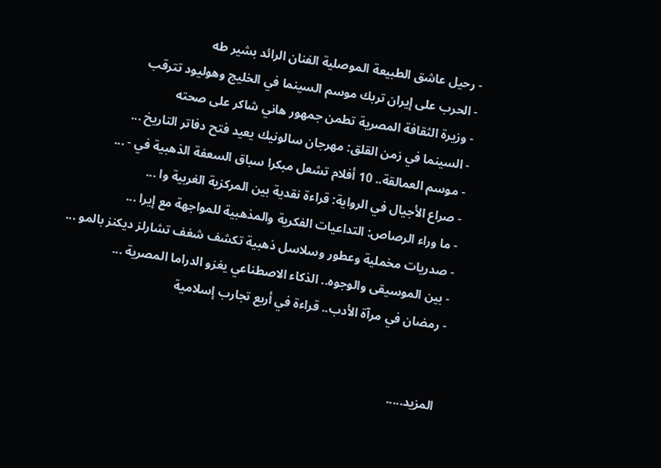- رحيل عاشق الطبيعة الموصلية الفنان الرائد بشير طه
- الحرب على إيران تربك موسم السينما في الخليج وهوليود تترقب
- وزيرة الثقافة المصرية تطمن جمهور هاني شاكر على صحته
- السينما في زمن القلق: مهرجان سالونيك يعيد فتح دفاتر التاريخ ...
- موسم العمالقة.. 10 أفلام تشعل مبكرا سباق السعفة الذهبية في - ...
- صراع الأجيال في الرواية: قراءة نقدية بين المركزية الغربية وا ...
- ما وراء الرصاص: التداعيات الفكرية والمذهبية للمواجهة مع إيرا ...
- صدريات مخملية وعطور وسلاسل ذهبية تكشف شغف تشارلز ديكنز بالمو ...
- بين الموسيقى والوجوه.. الذكاء الاصطناعي يغزو الدراما المصرية ...
- رمضان في مرآة الأدب.. قراءة في أربع تجارب إسلامية


المزيد.....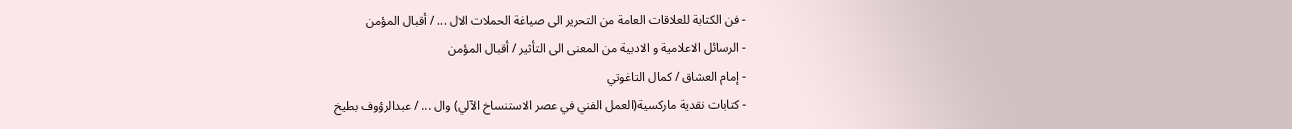- فن الكتابة للعلاقات العامة من التحرير الى صياغة الحملات الال ... / أقبال المؤمن
- الرسائل الاعلامية و الادبية من المعنى الى التأثير / أقبال المؤمن
- إمام العشاق / كمال التاغوتي
- كتابات نقدية ماركسية(العمل الفني في عصر الاستنساخ الآلي) وال ... / عبدالرؤوف بطيخ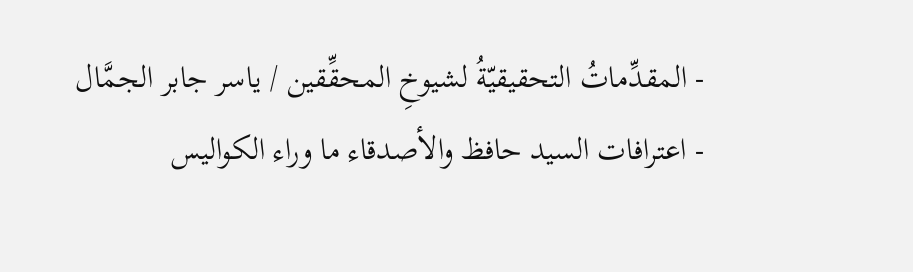- المقدِّماتُ التحقيقيّةُ لشيوخِ المحقِّقين / ياسر جابر الجمَّال
- اعترافات السيد حافظ والأصدقاء ما وراء الكواليس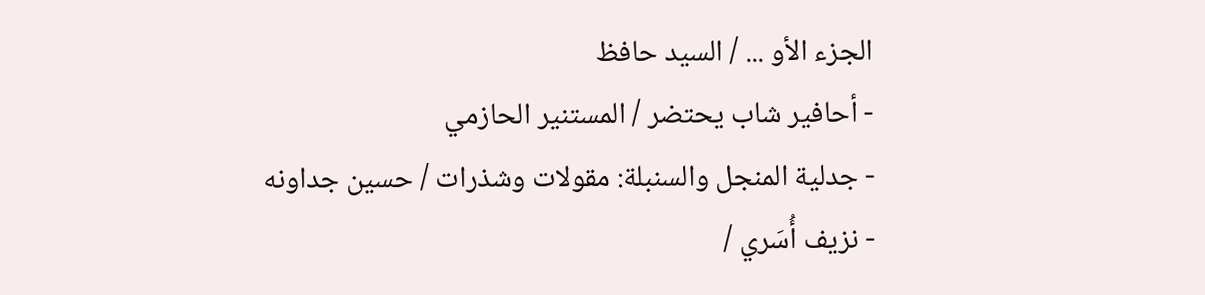الجزء الأو ... / السيد حافظ
- أحافير شاب يحتضر / المستنير الحازمي
- جدلية المنجل والسنبلة: مقولات وشذرات / حسين جداونه
- نزيف أُسَري /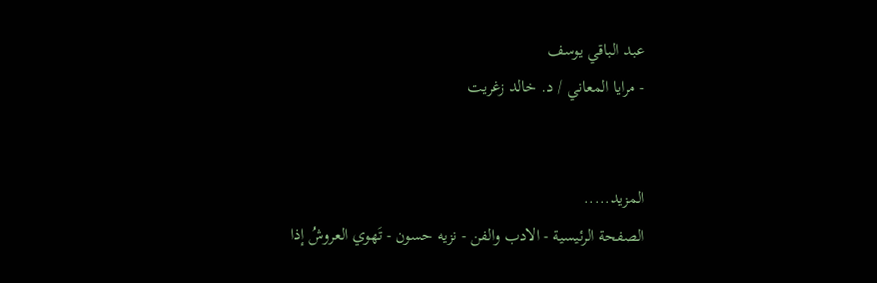عبد الباقي يوسف
- مرايا المعاني / د. خالد زغريت


المزيد.....
الصفحة الرئيسية - الادب والفن - نزيه حسون - تَهوي العروشُ إذا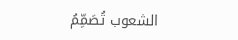الشعوب تُصَمِّمُ